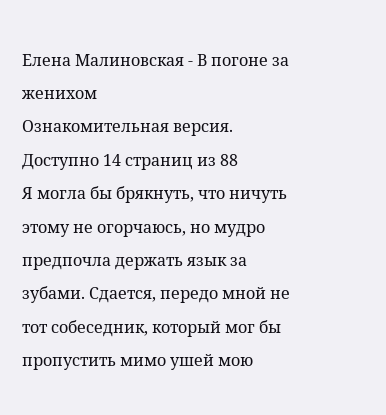Елена Малиновская - В погоне за женихом
Ознакомительная версия. Доступно 14 страниц из 88
Я могла бы брякнуть, что ничуть этому не огорчаюсь, но мудро предпочла держать язык за зубами. Сдается, передо мной не тот собеседник, который мог бы пропустить мимо ушей мою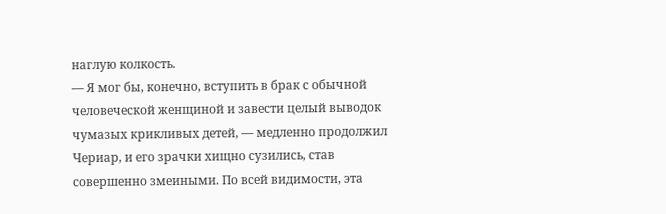наглую колкость.
— Я мог бы, конечно, вступить в брак с обычной человеческой женщиной и завести целый выводок чумазых крикливых детей, — медленно продолжил Чериар, и его зрачки хищно сузились, став совершенно змеиными. По всей видимости, эта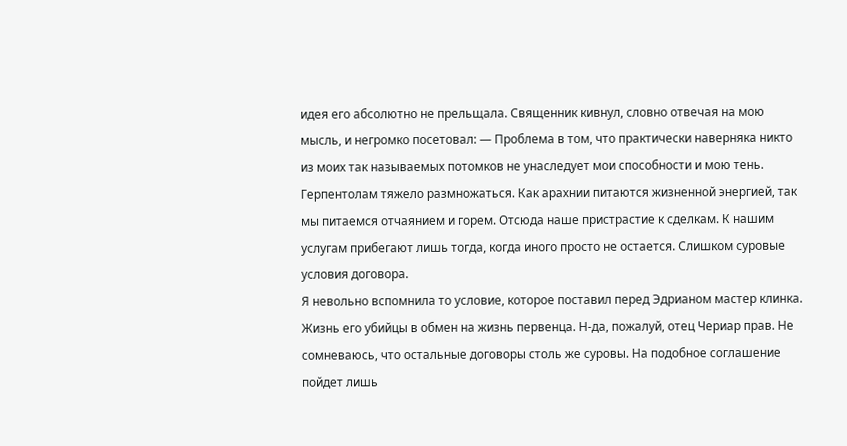идея его абсолютно не прельщала. Священник кивнул, словно отвечая на мою мысль, и негромко посетовал: — Проблема в том, что практически наверняка никто из моих так называемых потомков не унаследует мои способности и мою тень. Герпентолам тяжело размножаться. Как арахнии питаются жизненной энергией, так мы питаемся отчаянием и горем. Отсюда наше пристрастие к сделкам. К нашим услугам прибегают лишь тогда, когда иного просто не остается. Слишком суровые условия договора.
Я невольно вспомнила то условие, которое поставил перед Эдрианом мастер клинка. Жизнь его убийцы в обмен на жизнь первенца. Н-да, пожалуй, отец Чериар прав. Не сомневаюсь, что остальные договоры столь же суровы. На подобное соглашение пойдет лишь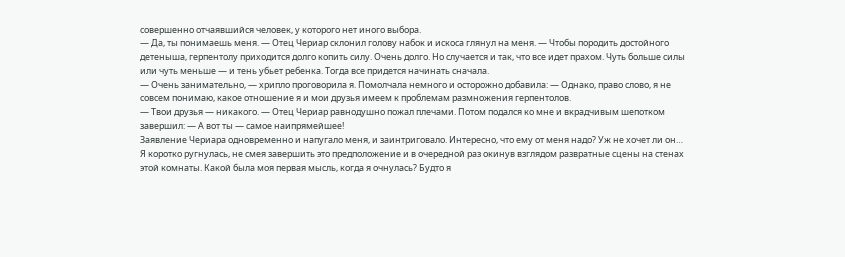совершенно отчаявшийся человек, у которого нет иного выбора.
— Да, ты понимаешь меня. — Отец Чериар склонил голову набок и искоса глянул на меня. — Чтобы породить достойного детеныша, герпентолу приходится долго копить силу. Очень долго. Но случается и так, что все идет прахом. Чуть больше силы или чуть меньше — и тень убьет ребенка. Тогда все придется начинать сначала.
— Очень занимательно, — хрипло проговорила я. Помолчала немного и осторожно добавила: — Однако, право слово, я не совсем понимаю, какое отношение я и мои друзья имеем к проблемам размножения герпентолов.
— Твои друзья — никакого. — Отец Чериар равнодушно пожал плечами. Потом подался ко мне и вкрадчивым шепотком завершил: — А вот ты — самое наипрямейшее!
Заявление Чериара одновременно и напугало меня, и заинтриговало. Интересно, что ему от меня надо? Уж не хочет ли он…
Я коротко ругнулась, не смея завершить это предположение и в очередной раз окинув взглядом развратные сцены на стенах этой комнаты. Какой была моя первая мысль, когда я очнулась? Будто я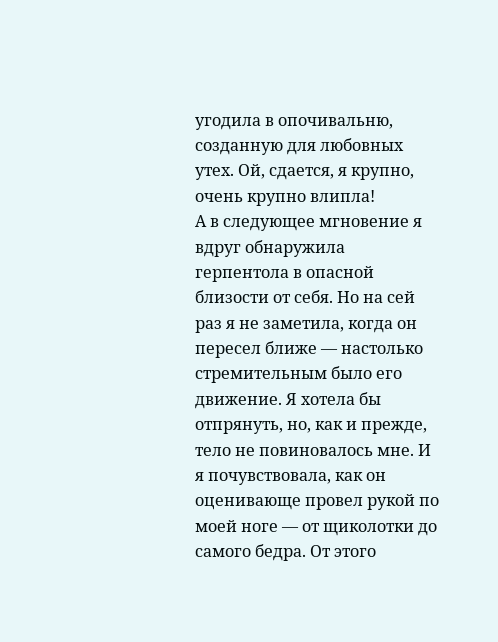угодила в опочивальню, созданную для любовных утех. Ой, сдается, я крупно, очень крупно влипла!
А в следующее мгновение я вдруг обнаружила герпентола в опасной близости от себя. Но на сей раз я не заметила, когда он пересел ближе — настолько стремительным было его движение. Я хотела бы отпрянуть, но, как и прежде, тело не повиновалось мне. И я почувствовала, как он оценивающе провел рукой по моей ноге — от щиколотки до самого бедра. От этого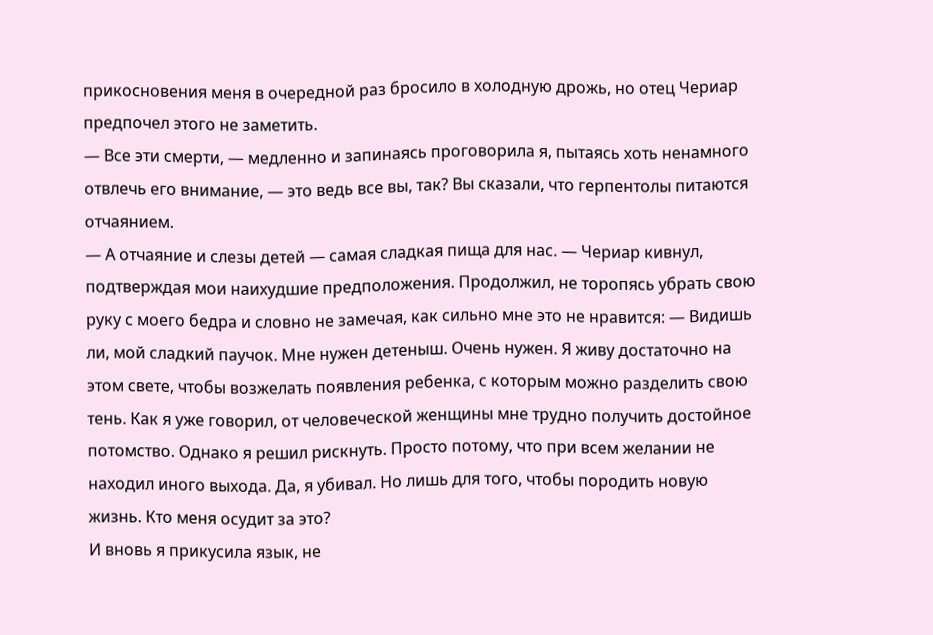прикосновения меня в очередной раз бросило в холодную дрожь, но отец Чериар предпочел этого не заметить.
— Все эти смерти, — медленно и запинаясь проговорила я, пытаясь хоть ненамного отвлечь его внимание, — это ведь все вы, так? Вы сказали, что герпентолы питаются отчаянием.
— А отчаяние и слезы детей — самая сладкая пища для нас. — Чериар кивнул, подтверждая мои наихудшие предположения. Продолжил, не торопясь убрать свою руку с моего бедра и словно не замечая, как сильно мне это не нравится: — Видишь ли, мой сладкий паучок. Мне нужен детеныш. Очень нужен. Я живу достаточно на этом свете, чтобы возжелать появления ребенка, с которым можно разделить свою тень. Как я уже говорил, от человеческой женщины мне трудно получить достойное потомство. Однако я решил рискнуть. Просто потому, что при всем желании не находил иного выхода. Да, я убивал. Но лишь для того, чтобы породить новую жизнь. Кто меня осудит за это?
И вновь я прикусила язык, не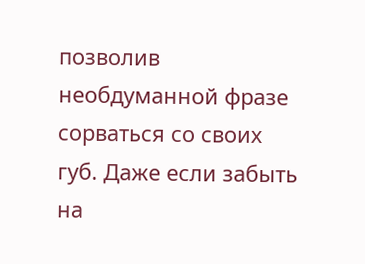позволив необдуманной фразе сорваться со своих губ. Даже если забыть на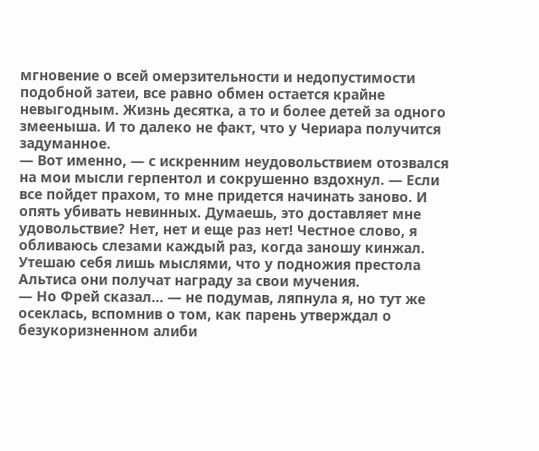мгновение о всей омерзительности и недопустимости подобной затеи, все равно обмен остается крайне невыгодным. Жизнь десятка, а то и более детей за одного змееныша. И то далеко не факт, что у Чериара получится задуманное.
— Вот именно, — с искренним неудовольствием отозвался на мои мысли герпентол и сокрушенно вздохнул. — Если все пойдет прахом, то мне придется начинать заново. И опять убивать невинных. Думаешь, это доставляет мне удовольствие? Нет, нет и еще раз нет! Честное слово, я обливаюсь слезами каждый раз, когда заношу кинжал. Утешаю себя лишь мыслями, что у подножия престола Альтиса они получат награду за свои мучения.
— Но Фрей сказал… — не подумав, ляпнула я, но тут же осеклась, вспомнив о том, как парень утверждал о безукоризненном алиби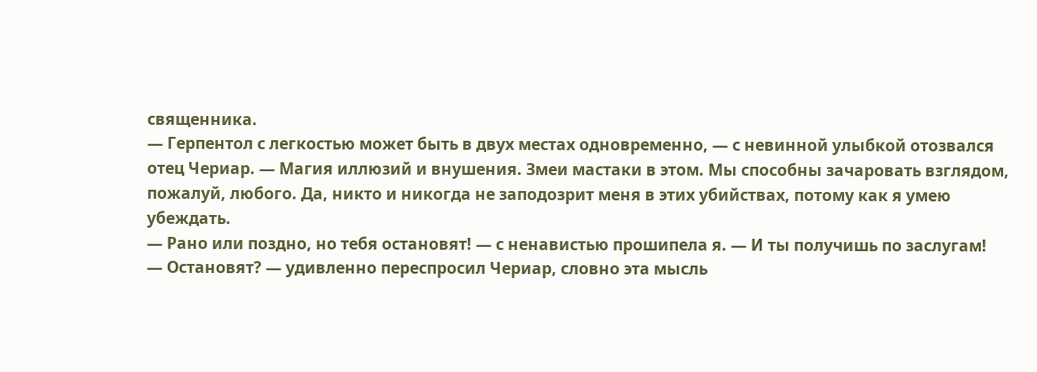священника.
— Герпентол с легкостью может быть в двух местах одновременно, — с невинной улыбкой отозвался отец Чериар. — Магия иллюзий и внушения. Змеи мастаки в этом. Мы способны зачаровать взглядом, пожалуй, любого. Да, никто и никогда не заподозрит меня в этих убийствах, потому как я умею убеждать.
— Рано или поздно, но тебя остановят! — с ненавистью прошипела я. — И ты получишь по заслугам!
— Остановят? — удивленно переспросил Чериар, словно эта мысль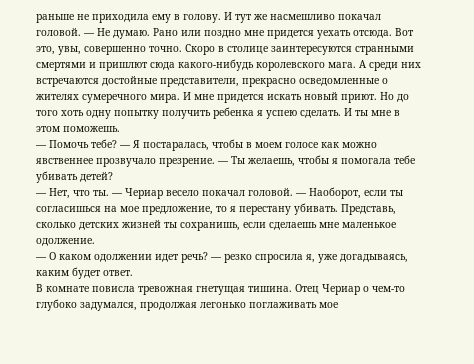раньше не приходила ему в голову. И тут же насмешливо покачал головой. — Не думаю. Рано или поздно мне придется уехать отсюда. Вот это, увы, совершенно точно. Скоро в столице заинтересуются странными смертями и пришлют сюда какого-нибудь королевского мага. А среди них встречаются достойные представители, прекрасно осведомленные о жителях сумеречного мира. И мне придется искать новый приют. Но до того хоть одну попытку получить ребенка я успею сделать. И ты мне в этом поможешь.
— Помочь тебе? — Я постаралась, чтобы в моем голосе как можно явственнее прозвучало презрение. — Ты желаешь, чтобы я помогала тебе убивать детей?
— Нет, что ты. — Чериар весело покачал головой. — Наоборот, если ты согласишься на мое предложение, то я перестану убивать. Представь, сколько детских жизней ты сохранишь, если сделаешь мне маленькое одолжение.
— О каком одолжении идет речь? — резко спросила я, уже догадываясь, каким будет ответ.
В комнате повисла тревожная гнетущая тишина. Отец Чериар о чем-то глубоко задумался, продолжая легонько поглаживать мое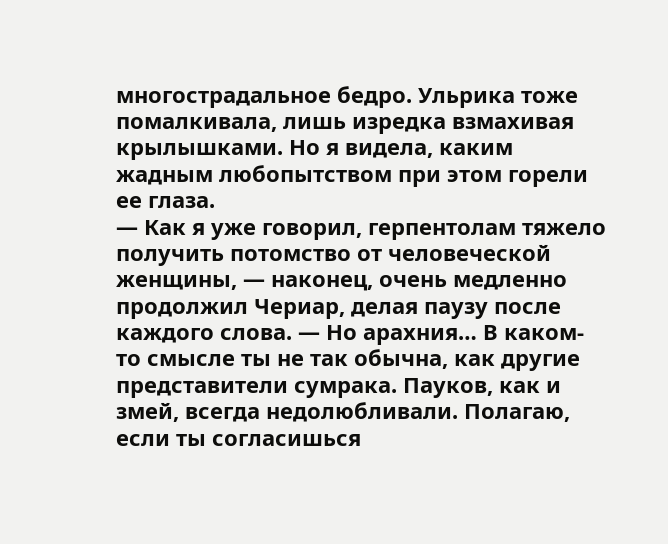многострадальное бедро. Ульрика тоже помалкивала, лишь изредка взмахивая крылышками. Но я видела, каким жадным любопытством при этом горели ее глаза.
— Как я уже говорил, герпентолам тяжело получить потомство от человеческой женщины, — наконец, очень медленно продолжил Чериар, делая паузу после каждого слова. — Но арахния… В каком-то смысле ты не так обычна, как другие представители сумрака. Пауков, как и змей, всегда недолюбливали. Полагаю, если ты согласишься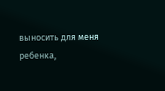выносить для меня ребенка,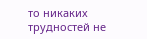то никаких трудностей не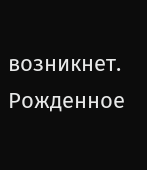возникнет. Рожденное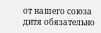от нашего союза дитя обязательно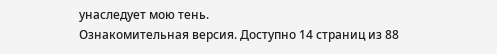унаследует мою тень.
Ознакомительная версия. Доступно 14 страниц из 88